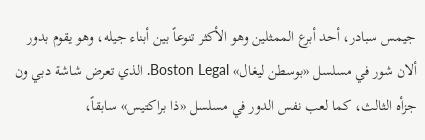جيمس سبادر، أحد أبرع الممثلين وهو الأكثر تنوعاً بين أبناء جيله، وهو يقوم بدور ألان شور في مسلسل «بوسطن ليغال» Boston Legal. الذي تعرض شاشة دبي ون جزأه الثالث، كما لعب نفس الدور في مسلسل «ذا براكتيس» سابقاً،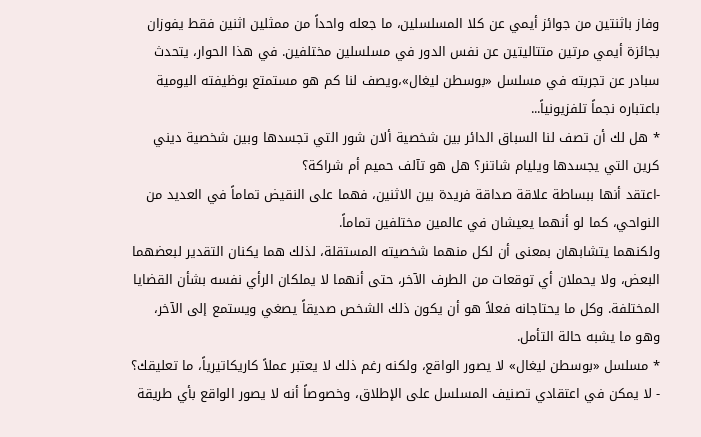وفاز باثنتين من جوائز أيمي عن كلا المسلسلين، ما جعله واحداً من ممثلين اثنين فقط يفوزان بجائزة أيمي مرتين متتاليتين عن نفس الدور في مسلسلين مختلفين. في هذا الحوار، يتحدث سبادر عن تجربته في مسلسل «بوسطن ليغال»،ويصف لنا كم هو مستمتع بوظيفته اليومية باعتباره نجماً تلفزيونياً...
* هل لك أن تصف لنا السباق الدائر بين شخصية ألان شور التي تجسدها وبين شخصية ديني كرين التي يجسدها ويليام شاتنر؟ هل هو تآلف حميم أم شراكة؟
-اعتقد أنها ببساطة علاقة صداقة فريدة بين الاثنين، فهما على النقيض تماماً في العديد من النواحي، كما لو أنهما يعيشان في عالمين مختلفين تماماً.
ولكنهما يتشابهان بمعنى أن لكل منهما شخصيته المستقلة، لذلك هما يكنان التقدير لبعضهما البعض، ولا يحملان أي توقعات من الطرف الآخر، حتى أنهما لا يملكان الرأي نفسه بشأن القضايا المختلفة. وكل ما يحتاجانه فعلاً هو أن يكون ذلك الشخص صديقاً يصغي ويستمع إلى الآخر، وهو ما يشبه حالة التأمل.
* مسلسل «بوسطن ليغال» لا يصور الواقع، ولكنه رغم ذلك لا يعتبر عملاً كاريكاتيرياً، ما تعليقك؟
- لا يمكن في اعتقادي تصنيف المسلسل على الإطلاق، وخصوصاً أنه لا يصور الواقع بأي طريقة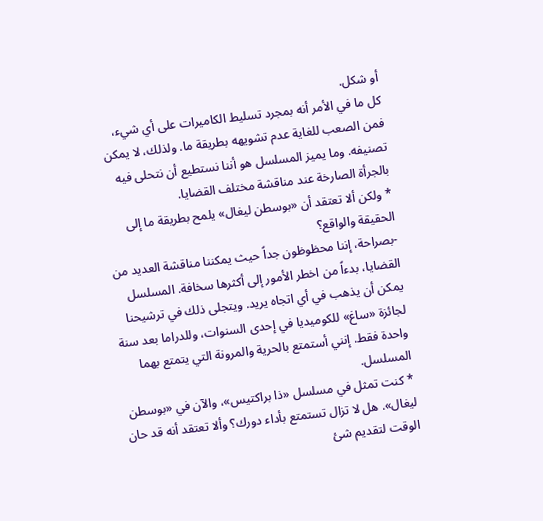أو شكل.
كل ما في الأمر أنه بمجرد تسليط الكاميرات على أي شيء، فمن الصعب للغاية عدم تشويهه بطريقة ما. ولذلك، لا يمكن تصنيفه. وما يميز المسلسل هو أننا نستطيع أن نتحلى فيه بالجرأة الصارخة عند مناقشة مختلف القضايا.
* ولكن ألا تعتقد أن «بوسطن ليغال» يلمح بطريقة ما إلى الحقيقة والواقع؟
-بصراحة، إننا محظوظون جداً حيث يمكننا مناقشة العديد من القضايا، بدءاً من اخطر الأمور إلى أكثرها سخافة. المسلسل يمكن أن يذهب في أي اتجاه يريد. ويتجلى ذلك في ترشيحنا لجائزة «ساغ» للكوميديا في إحدى السنوات، وللدراما بعد سنة واحدة فقط. إنني أستمتع بالحرية والمرونة التي يتمتع بهما المسلسل.
* كنت تمثل في مسلسل «ذا براكتيس»، والآن في «بوسطن ليغال». هل لا تزال تستمتع بأداء دورك؟ وألا تعتقد أنه قد حان الوقت لتقديم شئ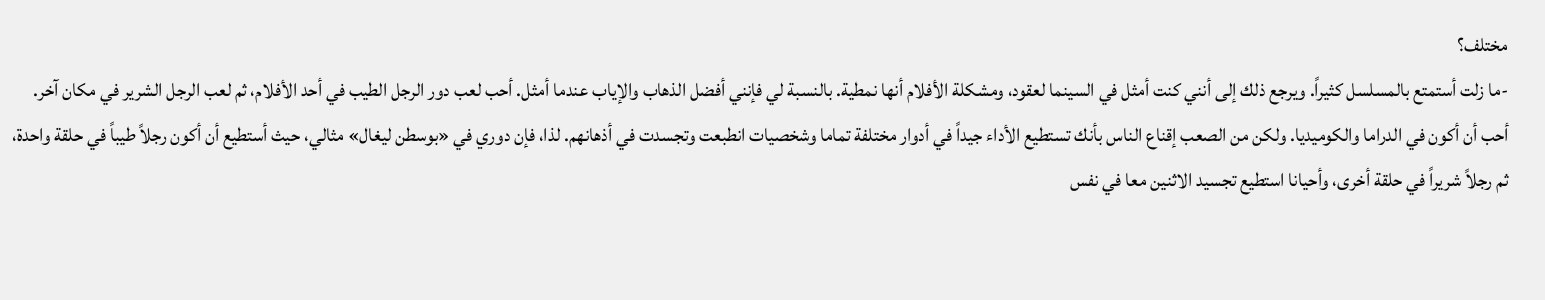مختلف؟
-ما زلت أستمتع بالمسلسل كثيراً. ويرجع ذلك إلى أنني كنت أمثل في السينما لعقود، ومشكلة الأفلام أنها نمطية. بالنسبة لي فإنني أفضل الذهاب والإياب عندما أمثل. أحب لعب دور الرجل الطيب في أحد الأفلام، ثم لعب الرجل الشرير في مكان آخر.
أحب أن أكون في الدراما والكوميديا. ولكن من الصعب إقناع الناس بأنك تستطيع الأداء جيداً في أدوار مختلفة تماما وشخصيات انطبعت وتجسدت في أذهانهم. لذا، فإن دوري في «بوسطن ليغال» مثالي، حيث أستطيع أن أكون رجلاً طيباً في حلقة واحدة، ثم رجلاً شريراً في حلقة أخرى، وأحيانا استطيع تجسيد الاثنين معا في نفس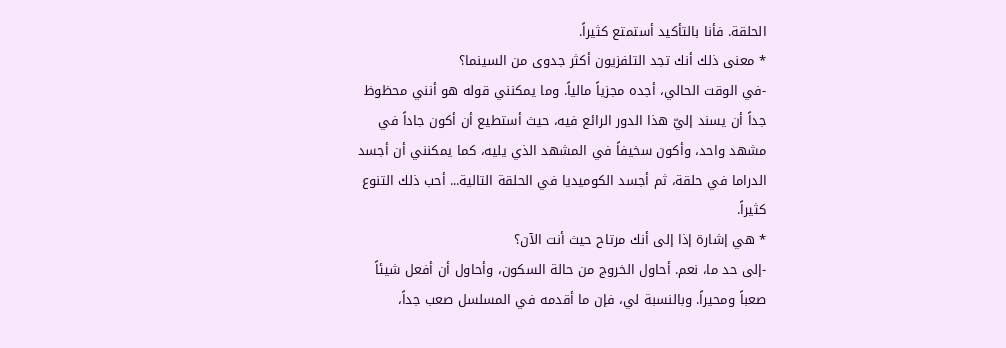الحلقة. فأنا بالتأكيد أستمتع كثيراً.
* معنى ذلك أنك تجد التلفزيون أكثر جدوى من السينما؟
-في الوقت الحالي، أجده مجزياً مالياً. وما يمكنني قوله هو أنني محظوظ جداً أن يسند إليّ هذا الدور الرائع فيه، حيث أستطيع أن أكون جاداً في مشهد واحد، وأكون سخيفاً في المشهد الذي يليه، كما يمكنني أن أجسد الدراما في حلقة، ثم أجسد الكوميديا في الحلقة التالية... أحب ذلك التنوع كثيراً.
* هي إشارة إذا إلى أنك مرتاح حيث أنت الآن؟
-إلى حد ما، نعم. أحاول الخروج من حالة السكون، وأحاول أن أفعل شيئاً صعباً ومحيراً. وبالنسبة لي، فإن ما أقدمه في المسلسل صعب جداً،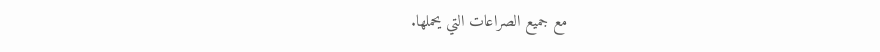مع جميع الصراعات التي يحملها.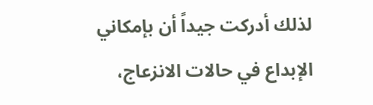لذلك أدركت جيداً أن بإمكاني الإبداع في حالات الانزعاج،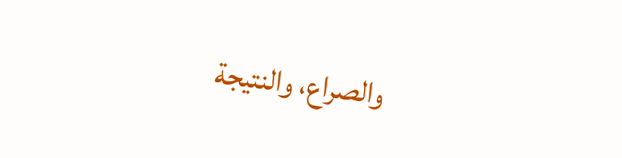والصراع، والنتيجة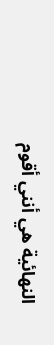النهائية هي أنني أقوم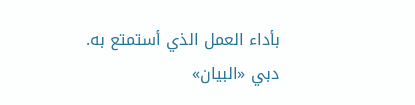بأداء العمل الذي أستمتع به.
دبي «البيان»